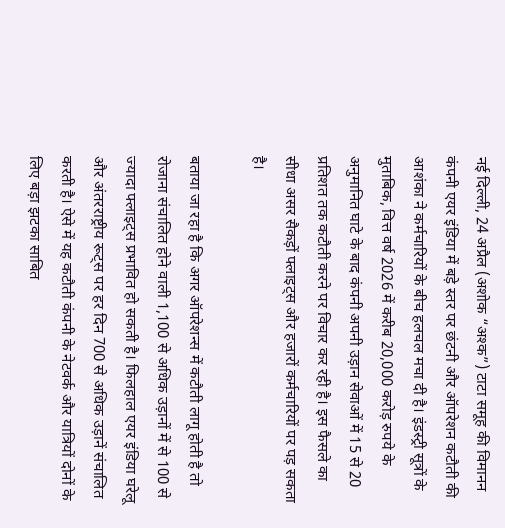नई दिल्ली, 24 अप्रैल (अशोक “अश्क”) टाटा समूह की विमानन कंपनी एयर इंडिया में बड़े स्तर पर छंटनी और ऑपरेशन कटौती की आशंका ने कर्मचारियों के बीच हलचल मचा दी है। इंडस्ट्री सूत्रों के मुताबिक, वित्त वर्ष 2026 में करीब 20,000 करोड़ रुपये के अनुमानित घाटे के बाद कंपनी अपनी उड़ान सेवाओं में 15 से 20 प्रतिशत तक कटौती करने पर विचार कर रही है। इस फैसले का सीधा असर सैकड़ों फ्लाइट्स और हजारों कर्मचारियों पर पड़ सकता है।

बताया जा रहा है कि अगर ऑपरेशन्स में कटौती लागू होती है तो रोजाना संचालित होने वाली 1,100 से अधिक उड़ानों में से 100 से ज्यादा फ्लाइट्स प्रभावित हो सकती है। फिलहाल एयर इंडिया घरेलू और अंतरराष्ट्रीय रूट्स पर हर दिन 700 से अधिक उड़ानें संचालित करती है। ऐसे में यह कटौती कंपनी के नेटवर्क और यात्रियों दोनों के लिए बड़ा झटका साबित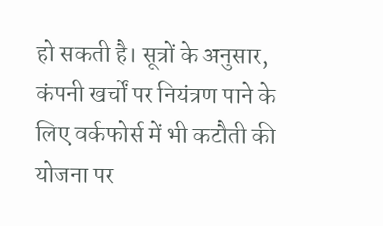हो सकती है। सूत्रों के अनुसार, कंपनी खर्चों पर नियंत्रण पाने के लिए वर्कफोर्स में भी कटौती की योजना पर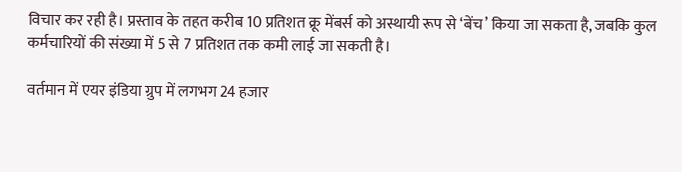विचार कर रही है। प्रस्ताव के तहत करीब 10 प्रतिशत क्रू मेंबर्स को अस्थायी रूप से ‘बेंच’ किया जा सकता है, जबकि कुल कर्मचारियों की संख्या में 5 से 7 प्रतिशत तक कमी लाई जा सकती है।

वर्तमान में एयर इंडिया ग्रुप में लगभग 24 हजार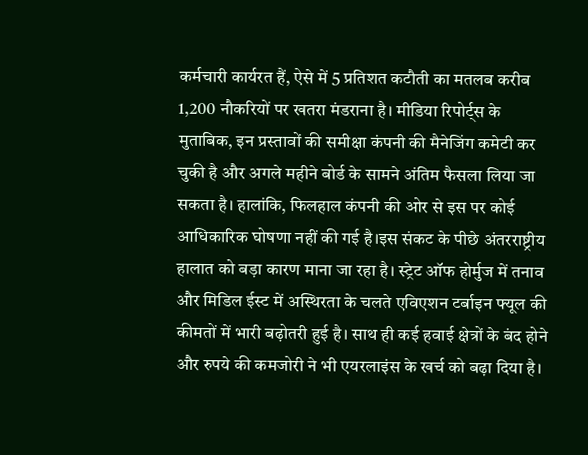कर्मचारी कार्यरत हैं, ऐसे में 5 प्रतिशत कटौती का मतलब करीब 1,200 नौकरियों पर खतरा मंडराना है। मीडिया रिपोर्ट्स के मुताबिक, इन प्रस्तावों की समीक्षा कंपनी की मैनेजिंग कमेटी कर चुकी है और अगले महीने बोर्ड के सामने अंतिम फैसला लिया जा सकता है। हालांकि, फिलहाल कंपनी की ओर से इस पर कोई आधिकारिक घोषणा नहीं की गई है।इस संकट के पीछे अंतरराष्ट्रीय हालात को बड़ा कारण माना जा रहा है। स्ट्रेट ऑफ होर्मुज में तनाव और मिडिल ईस्ट में अस्थिरता के चलते एविएशन टर्बाइन फ्यूल की कीमतों में भारी बढ़ोतरी हुई है। साथ ही कई हवाई क्षेत्रों के बंद होने और रुपये की कमजोरी ने भी एयरलाइंस के खर्च को बढ़ा दिया है।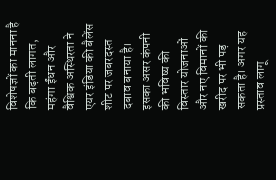विशेषज्ञों का मानना है कि बढ़ती लागत, महंगा ईंधन और वैश्विक अस्थिरता ने एयर इंडिया की बैलेंस शीट पर जबरदस्त दबाव बनाया है। इसका असर कंपनी की भविष्य की विस्तार योजनाओं और नए विमानों की खरीद पर भी पड़ सकता है। अगर यह प्रस्ताव लागू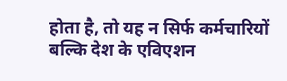होता है, तो यह न सिर्फ कर्मचारियों बल्कि देश के एविएशन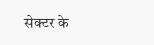सेक्टर के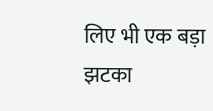लिए भी एक बड़ा झटका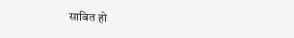साबित हो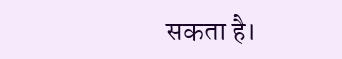सकता है।